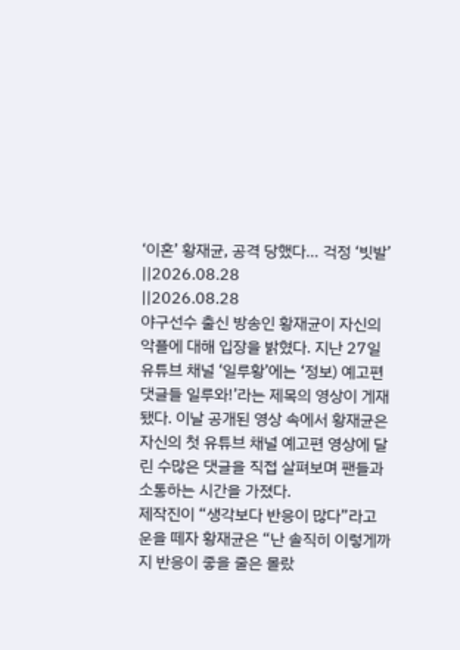‘이혼’ 황재균, 공격 당했다… 걱정 ‘빗발’
||2026.08.28
||2026.08.28
야구선수 출신 방송인 황재균이 자신의 악플에 대해 입장을 밝혔다. 지난 27일 유튜브 채널 ‘일루황’에는 ‘정보) 예고편 댓글들 일루와!’라는 제목의 영상이 게재됐다. 이날 공개된 영상 속에서 황재균은 자신의 첫 유튜브 채널 예고편 영상에 달린 수많은 댓글을 직접 살펴보며 팬들과 소통하는 시간을 가졌다.
제작진이 “생각보다 반응이 많다”라고 운을 떼자 황재균은 “난 솔직히 이렇게까지 반응이 좋을 줄은 몰랐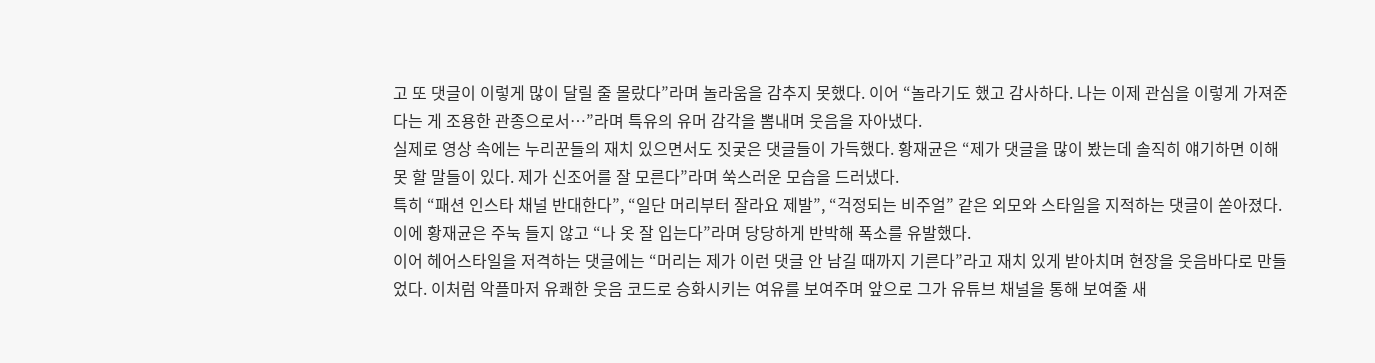고 또 댓글이 이렇게 많이 달릴 줄 몰랐다”라며 놀라움을 감추지 못했다. 이어 “놀라기도 했고 감사하다. 나는 이제 관심을 이렇게 가져준다는 게 조용한 관종으로서…”라며 특유의 유머 감각을 뽐내며 웃음을 자아냈다.
실제로 영상 속에는 누리꾼들의 재치 있으면서도 짓궂은 댓글들이 가득했다. 황재균은 “제가 댓글을 많이 봤는데 솔직히 얘기하면 이해 못 할 말들이 있다. 제가 신조어를 잘 모른다”라며 쑥스러운 모습을 드러냈다.
특히 “패션 인스타 채널 반대한다”, “일단 머리부터 잘라요 제발”, “걱정되는 비주얼” 같은 외모와 스타일을 지적하는 댓글이 쏟아졌다. 이에 황재균은 주눅 들지 않고 “나 옷 잘 입는다”라며 당당하게 반박해 폭소를 유발했다.
이어 헤어스타일을 저격하는 댓글에는 “머리는 제가 이런 댓글 안 남길 때까지 기른다”라고 재치 있게 받아치며 현장을 웃음바다로 만들었다. 이처럼 악플마저 유쾌한 웃음 코드로 승화시키는 여유를 보여주며 앞으로 그가 유튜브 채널을 통해 보여줄 새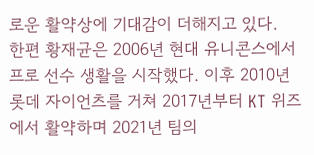로운 활약상에 기대감이 더해지고 있다.
한편 황재균은 2006년 현대 유니콘스에서 프로 선수 생활을 시작했다. 이후 2010년 롯데 자이언츠를 거쳐 2017년부터 KT 위즈에서 활약하며 2021년 팀의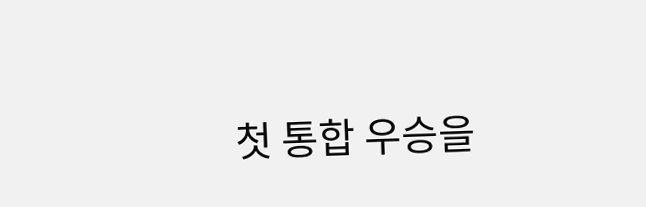첫 통합 우승을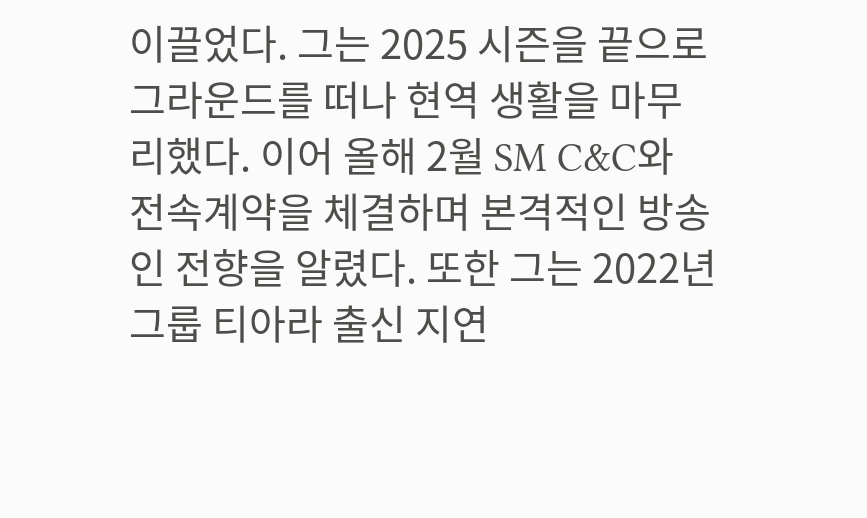이끌었다. 그는 2025 시즌을 끝으로 그라운드를 떠나 현역 생활을 마무리했다. 이어 올해 2월 SM C&C와 전속계약을 체결하며 본격적인 방송인 전향을 알렸다. 또한 그는 2022년 그룹 티아라 출신 지연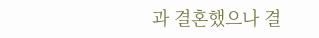과 결혼했으나 결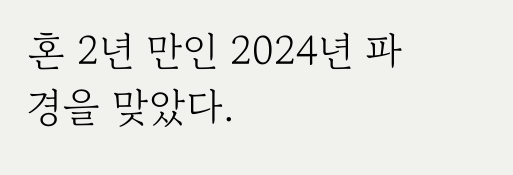혼 2년 만인 2024년 파경을 맞았다.